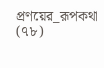প্রণয়ের_রূপকথা (৭৮)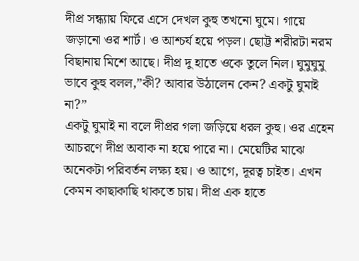দীপ্র সন্ধ্যায় ফিরে এসে দেখল কুহু তখনো ঘুমে। গায়ে জড়ানো ওর শার্ট। ও আশ্চর্য হয়ে পড়ল। ছোট্ট শরীরটা নরম বিছানায় মিশে আছে। দীপ্র দু হাতে ওকে তুলে নিল। ঘুমুঘুমু ভাবে কুহু বলল,”কী? আবার উঠালেন কেন? একটু ঘুমাই না?”
একটু ঘুমাই না বলে দীপ্রর গলা জড়িয়ে ধরল কুহু। ওর এহেন আচরণে দীপ্র অবাক না হয়ে পারে না। মেয়েটির মাঝে অনেকটা পরিবর্তন লক্ষ্য হয়। ও আগে, দূরত্ব চাইত। এখন কেমন কাছাকাছি থাকতে চায়। দীপ্র এক হাতে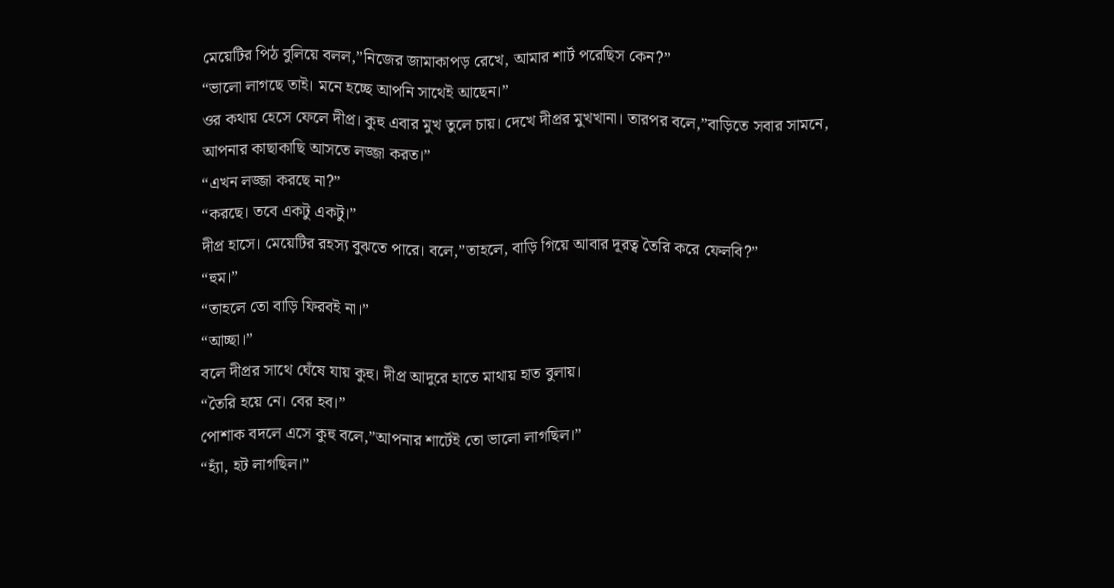মেয়েটির পিঠ বুলিয়ে বলল,”নিজের জামাকাপড় রেখে, আমার শার্ট পরেছিস কেন?”
“ভালো লাগছে তাই। মনে হচ্ছে আপনি সাথেই আছেন।”
ওর কথায় হেসে ফেলে দীপ্র। কুহু এবার মুখ তুলে চায়। দেখে দীপ্রর মুখখানা। তারপর বলে,”বাড়িতে সবার সামনে, আপনার কাছাকাছি আসতে লজ্জা করত।”
“এখন লজ্জা করছে না?”
“করছে। তবে একটু একটু।”
দীপ্র হাসে। মেয়েটির রহস্য বুঝতে পারে। বলে,”তাহলে, বাড়ি গিয়ে আবার দূরত্ব তৈরি করে ফেলবি?”
“হুম।”
“তাহলে তো বাড়ি ফিরবই না।”
“আচ্ছা।”
বলে দীপ্রর সাথে ঘেঁষে যায় কুহু। দীপ্র আদুরে হাতে মাথায় হাত বুলায়।
“তৈরি হয়ে নে। বের হব।”
পোশাক বদলে এসে কুহু বলে,”আপনার শার্টেই তো ভালো লাগছিল।”
“হ্যাঁ, হট লাগছিল।”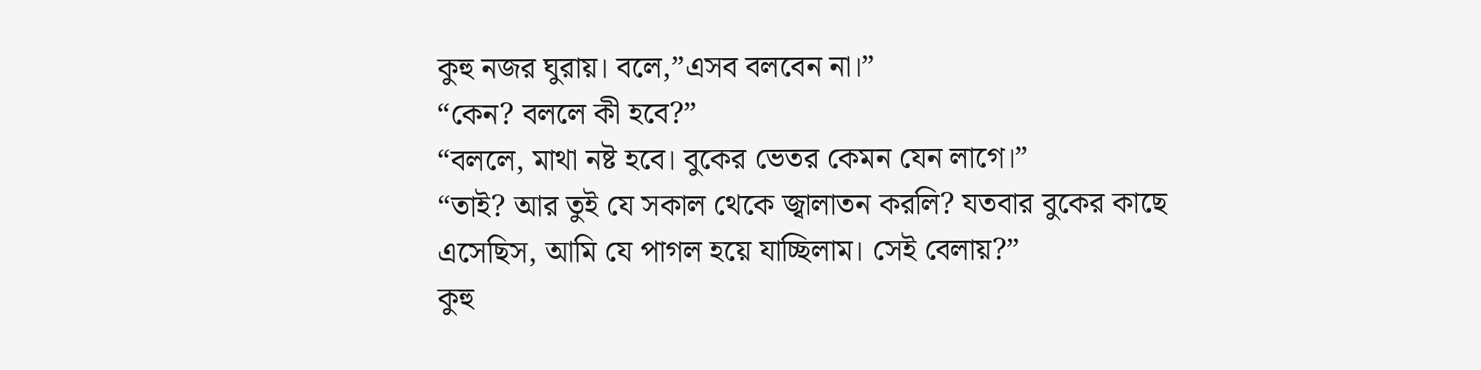কুহু নজর ঘুরায়। বলে,”এসব বলবেন না।”
“কেন? বললে কী হবে?”
“বললে, মাথা নষ্ট হবে। বুকের ভেতর কেমন যেন লাগে।”
“তাই? আর তুই যে সকাল থেকে জ্বালাতন করলি? যতবার বুকের কাছে এসেছিস, আমি যে পাগল হয়ে যাচ্ছিলাম। সেই বেলায়?”
কুহু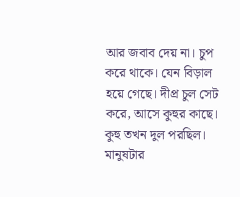আর জবাব দেয় না। চুপ করে থাকে। যেন বিড়াল হয়ে গেছে। দীপ্র চুল সেট করে, আসে কুহুর কাছে। কুহু তখন দুল পরছিল। মানুষটার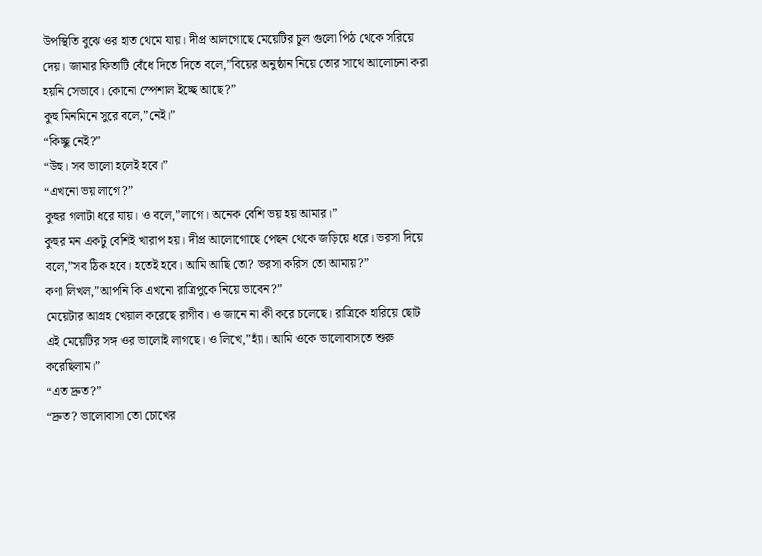উপস্থিতি বুঝে ওর হাত থেমে যায়। দীপ্র আলগোছে মেয়েটির চুল গুলো পিঠ থেকে সরিয়ে দেয়। জামার ফিতাটি বেঁধে দিতে দিতে বলে,”বিয়ের অনুষ্ঠান নিয়ে তোর সাথে আলোচনা করা হয়নি সেভাবে। কোনো স্পেশাল ইচ্ছে আছে?”
কুহু মিনমিনে সুরে বলে,”নেই।”
“কিচ্ছু নেই?”
“উহু। সব ভালো হলেই হবে।”
“এখনো ভয় লাগে?”
কুহুর গলাটা ধরে যায়। ও বলে,”লাগে। অনেক বেশি ভয় হয় আমার।”
কুহুর মন একটু বেশিই খারাপ হয়। দীপ্র আলোগোছে পেছন থেকে জড়িয়ে ধরে। ভরসা দিয়ে বলে,”সব ঠিক হবে। হতেই হবে। আমি আছি তো? ভরসা করিস তো আমায়?”
কণা লিখল,”আপনি কি এখনো রাত্রিপুকে নিয়ে ভাবেন?”
মেয়েটার আগ্রহ খেয়াল করেছে রাগীব। ও জানে না কী করে চলেছে। রাত্রিকে হারিয়ে ছোট এই মেয়েটির সঙ্গ ওর ভালোই লাগছে। ও লিখে,”হ্যাঁ। আমি ওকে ভালোবাসতে শুরু করেছিলাম।”
“এত দ্রুত?”
“দ্রুত? ভালোবাসা তো চোখের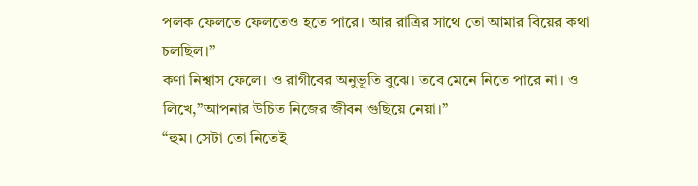পলক ফেলতে ফেলতেও হতে পারে। আর রাত্রির সাথে তো আমার বিয়ের কথা চলছিল।”
কণা নিশ্বাস ফেলে। ও রাগীবের অনুভূতি বুঝে। তবে মেনে নিতে পারে না। ও লিখে,”আপনার উচিত নিজের জীবন গুছিয়ে নেয়া।”
“হুম। সেটা তো নিতেই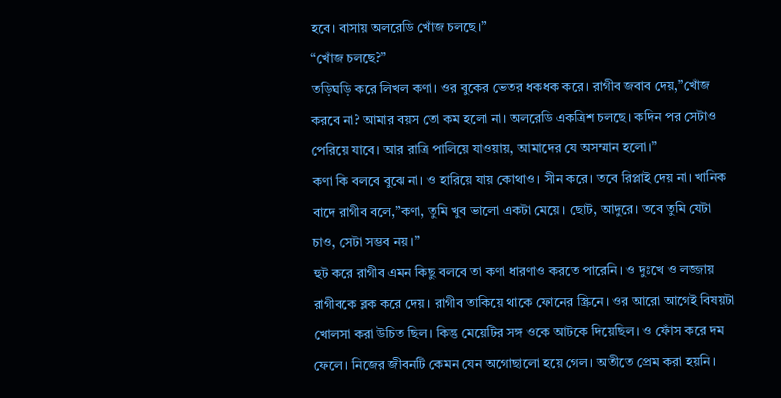হবে। বাসায় অলরেডি খোঁজ চলছে।”
“খোঁজ চলছে?”
তড়িঘড়ি করে লিখল কণা। ওর বুকের ভেতর ধকধক করে। রাগীব জবাব দেয়,”খোঁজ করবে না? আমার বয়স তো কম হলো না। অলরেডি একত্রিশ চলছে। কদিন পর সেটাও পেরিয়ে যাবে। আর রাত্রি পালিয়ে যাওয়ায়, আমাদের যে অসম্মান হলো।”
কণা কি বলবে বুঝে না। ও হারিয়ে যায় কোথাও। সীন করে। তবে রিপ্লাই দেয় না। খানিক বাদে রাগীব বলে,”কণা, তুমি খুব ভালো একটা মেয়ে। ছোট, আদুরে। তবে তুমি যেটা চাও, সেটা সম্ভব নয়।”
হুট করে রাগীব এমন কিছু বলবে তা কণা ধারণাও করতে পারেনি। ও দুঃখে ও লজ্জায় রাগীবকে ব্লক করে দেয়। রাগীব তাকিয়ে থাকে ফোনের স্ক্রিনে। ওর আরো আগেই বিষয়টা খোলসা করা উচিত ছিল। কিন্তু মেয়েটির সঙ্গ ওকে আটকে দিয়েছিল। ও ফোঁস করে দম ফেলে। নিজের জীবনটি কেমন যেন অগোছালো হয়ে গেল। অতীতে প্রেম করা হয়নি।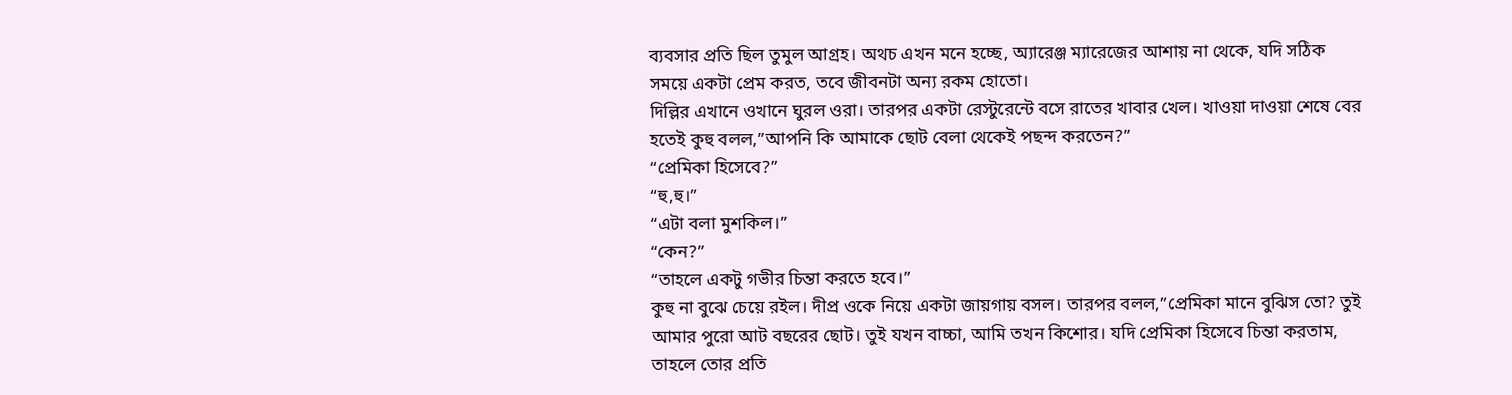ব্যবসার প্রতি ছিল তুমুল আগ্রহ। অথচ এখন মনে হচ্ছে, অ্যারেঞ্জ ম্যারেজের আশায় না থেকে, যদি সঠিক সময়ে একটা প্রেম করত, তবে জীবনটা অন্য রকম হোতো।
দিল্লির এখানে ওখানে ঘুরল ওরা। তারপর একটা রেস্টুরেন্টে বসে রাতের খাবার খেল। খাওয়া দাওয়া শেষে বের হতেই কুহু বলল,”আপনি কি আমাকে ছোট বেলা থেকেই পছন্দ করতেন?”
“প্রেমিকা হিসেবে?”
“হু,হু।”
“এটা বলা মুশকিল।”
“কেন?”
“তাহলে একটু গভীর চিন্তা করতে হবে।”
কুহু না বুঝে চেয়ে রইল। দীপ্র ওকে নিয়ে একটা জায়গায় বসল। তারপর বলল,”প্রেমিকা মানে বুঝিস তো? তুই আমার পুরো আট বছরের ছোট। তুই যখন বাচ্চা, আমি তখন কিশোর। যদি প্রেমিকা হিসেবে চিন্তা করতাম, তাহলে তোর প্রতি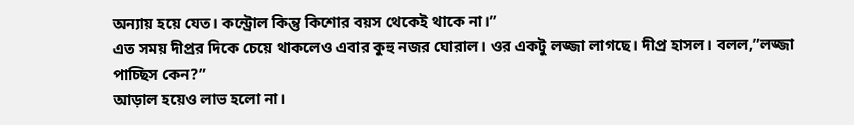অন্যায় হয়ে যেত। কন্ট্রোল কিন্তু কিশোর বয়স থেকেই থাকে না।”
এত সময় দীপ্রর দিকে চেয়ে থাকলেও এবার কুহু নজর ঘোরাল। ওর একটু লজ্জা লাগছে। দীপ্র হাসল। বলল,”লজ্জা পাচ্ছিস কেন?”
আড়াল হয়েও লাভ হলো না।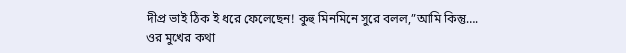দীপ্র ভাই ঠিক ই ধরে ফেলেছেন! কুহু মিনমিনে সুরে বলল,”আমি কিন্তু….
ওর মুখের কথা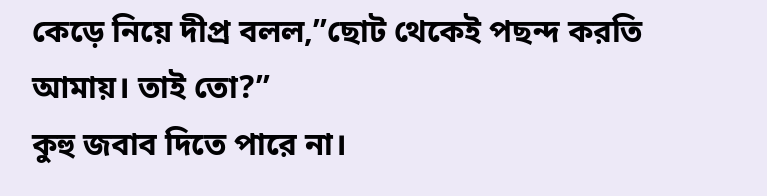কেড়ে নিয়ে দীপ্র বলল,”ছোট থেকেই পছন্দ করতি আমায়। তাই তো?”
কুহু জবাব দিতে পারে না।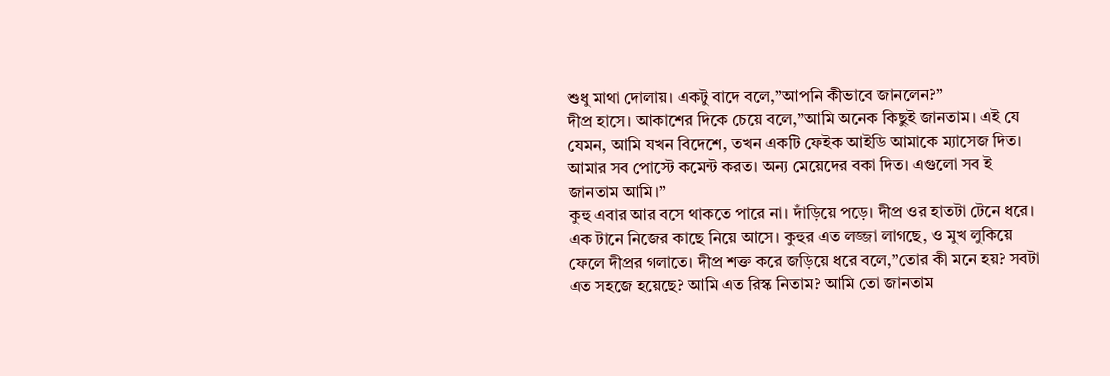শুধু মাথা দোলায়। একটু বাদে বলে,”আপনি কীভাবে জানলেন?”
দীপ্র হাসে। আকাশের দিকে চেয়ে বলে,”আমি অনেক কিছুই জানতাম। এই যে যেমন, আমি যখন বিদেশে, তখন একটি ফেইক আইডি আমাকে ম্যাসেজ দিত। আমার সব পোস্টে কমেন্ট করত। অন্য মেয়েদের বকা দিত। এগুলো সব ই জানতাম আমি।”
কুহু এবার আর বসে থাকতে পারে না। দাঁড়িয়ে পড়ে। দীপ্র ওর হাতটা টেনে ধরে। এক টানে নিজের কাছে নিয়ে আসে। কুহুর এত লজ্জা লাগছে, ও মুখ লুকিয়ে ফেলে দীপ্রর গলাতে। দীপ্র শক্ত করে জড়িয়ে ধরে বলে,”তোর কী মনে হয়? সবটা এত সহজে হয়েছে? আমি এত রিস্ক নিতাম? আমি তো জানতাম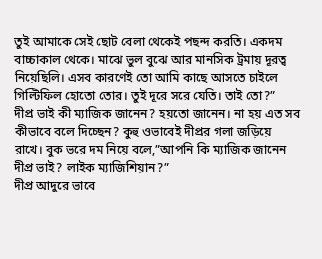তুই আমাকে সেই ছোট বেলা থেকেই পছন্দ করতি। একদম বাচ্চাকাল থেকে। মাঝে ভুল বুঝে আর মানসিক ট্রমায় দূরত্ব নিয়েছিলি। এসব কারণেই তো আমি কাছে আসতে চাইলে গিল্টিফিল হোতো তোর। তুই দূরে সরে যেতি। তাই তো?”
দীপ্র ভাই কী ম্যাজিক জানেন? হয়তো জানেন। না হয় এত সব কীভাবে বলে দিচ্ছেন? কুহু ওভাবেই দীপ্রর গলা জড়িয়ে রাখে। বুক ভরে দম নিয়ে বলে,”আপনি কি ম্যাজিক জানেন দীপ্র ভাই? লাইক ম্যাজিশিয়ান?”
দীপ্র আদুরে ভাবে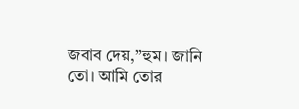জবাব দেয়,”হুম। জানি তো। আমি তোর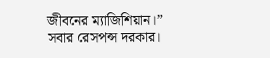জীবনের ম্যাজিশিয়ান।”
সবার রেসপন্স দরকার।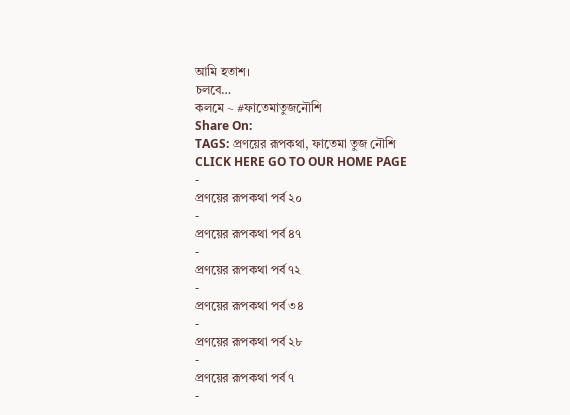আমি হতাশ।
চলবে…
কলমে ~ #ফাতেমাতুজনৌশি
Share On:
TAGS: প্রণয়ের রূপকথা, ফাতেমা তুজ নৌশি
CLICK HERE GO TO OUR HOME PAGE
-
প্রণয়ের রূপকথা পর্ব ২০
-
প্রণয়ের রূপকথা পর্ব ৪৭
-
প্রণয়ের রূপকথা পর্ব ৭২
-
প্রণয়ের রূপকথা পর্ব ৩৪
-
প্রণয়ের রূপকথা পর্ব ২৮
-
প্রণয়ের রূপকথা পর্ব ৭
-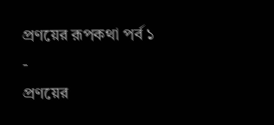প্রণয়ের রূপকথা পর্ব ১
-
প্রণয়ের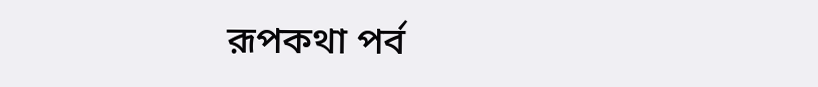রূপকথা পর্ব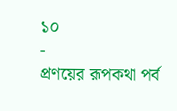১০
-
প্রণয়ের রূপকথা পর্ব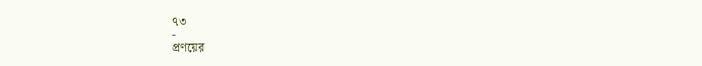৭৩
-
প্রণয়ের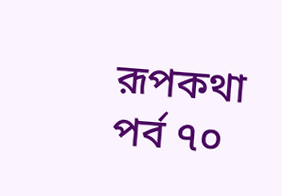রূপকথা পর্ব ৭০